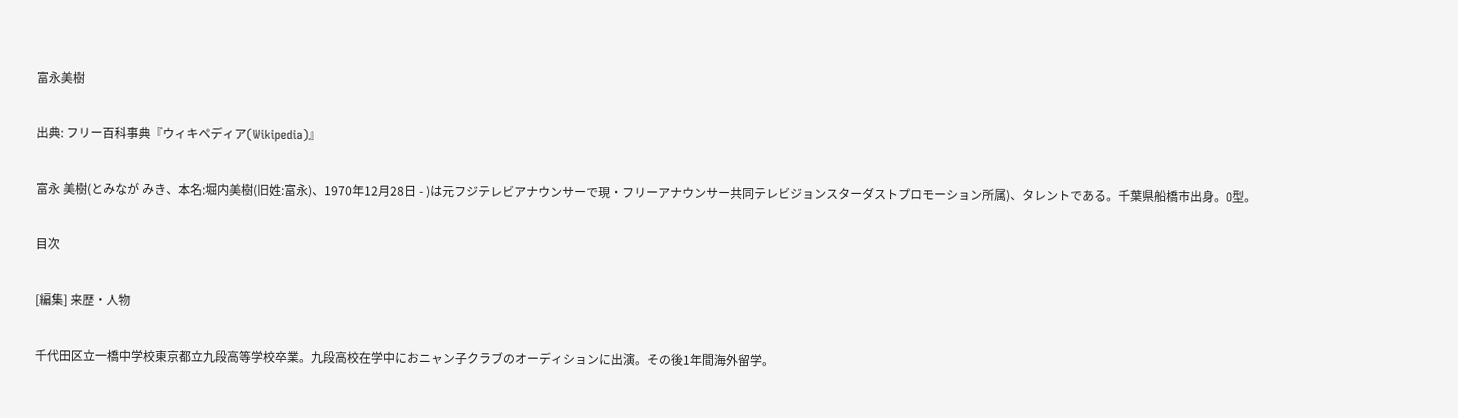富永美樹

出典: フリー百科事典『ウィキペディア(Wikipedia)』

富永 美樹(とみなが みき、本名:堀内美樹(旧姓:富永)、1970年12月28日 - )は元フジテレビアナウンサーで現・フリーアナウンサー共同テレビジョンスターダストプロモーション所属)、タレントである。千葉県船橋市出身。O型。

目次

[編集] 来歴・人物

千代田区立一橋中学校東京都立九段高等学校卒業。九段高校在学中におニャン子クラブのオーディションに出演。その後1年間海外留学。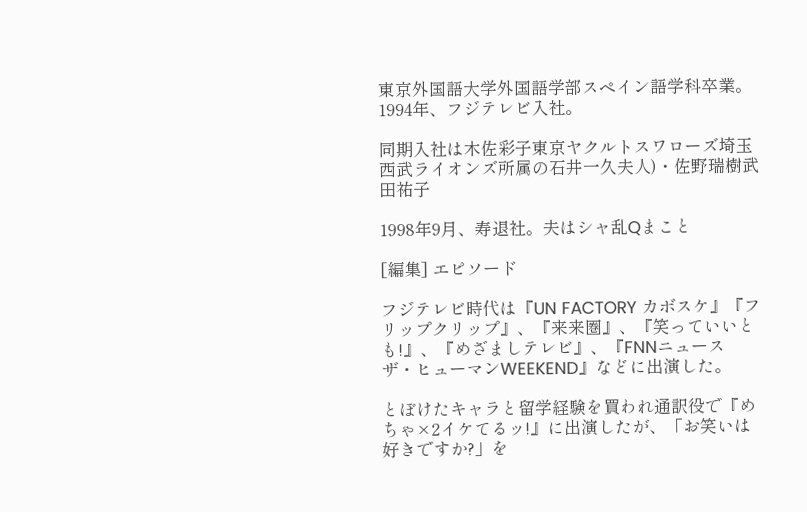東京外国語大学外国語学部スペイン語学科卒業。1994年、フジテレビ入社。

同期入社は木佐彩子東京ヤクルトスワローズ埼玉西武ライオンズ所属の石井一久夫人)・佐野瑞樹武田祐子

1998年9月、寿退社。夫はシャ乱Qまこと

[編集] エピソード

フジテレビ時代は『UN FACTORY カボスケ』『フリップクリップ』、『来来圏』、『笑っていいとも!』、『めざましテレビ』、『FNNニュース ザ・ヒューマンWEEKEND』などに出演した。

とぼけたキャラと留学経験を買われ通訳役で『めちゃ×2イケてるッ!』に出演したが、「お笑いは好きですか?」を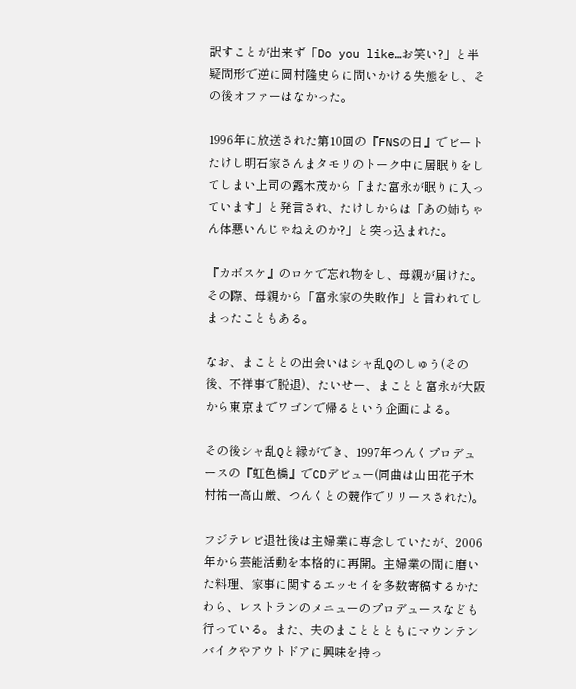訳すことが出来ず「Do you like…お笑い?」と半疑問形で逆に岡村隆史らに問いかける失態をし、その後オファーはなかった。

1996年に放送された第10回の『FNSの日』でビートたけし明石家さんまタモリのトーク中に居眠りをしてしまい上司の露木茂から「また富永が眠りに入っています」と発言され、たけしからは「あの姉ちゃん体悪いんじゃねえのか?」と突っ込まれた。

『カボスケ』のロケで忘れ物をし、母親が届けた。その際、母親から「富永家の失敗作」と言われてしまったこともある。

なお、まこととの出会いはシャ乱Qのしゅう(その後、不祥事で脱退)、たいせー、まことと富永が大阪から東京までワゴンで帰るという企画による。

その後シャ乱Qと縁ができ、1997年つんくプロデュースの『虹色橋』でCDデビュー(同曲は山田花子木村祐一高山厳、つんくとの競作でリリースされた)。

フジテレビ退社後は主婦業に専念していたが、2006年から芸能活動を本格的に再開。主婦業の間に磨いた料理、家事に関するエッセイを多数寄稿するかたわら、レストランのメニューのプロデュースなども行っている。また、夫のまこととともにマウンテンバイクやアウトドアに興味を持っ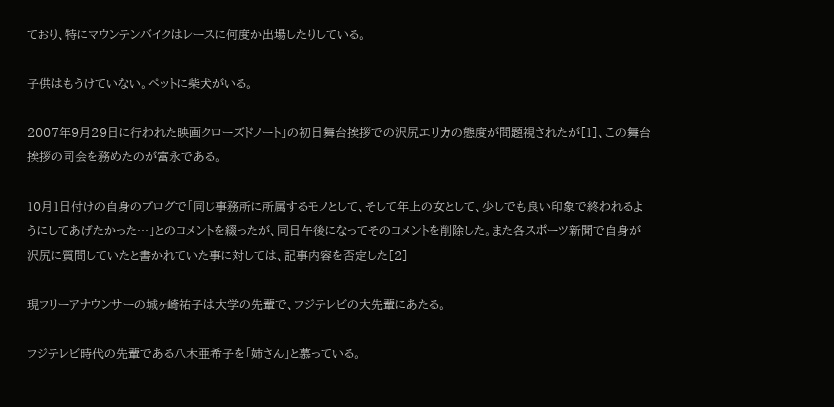ており、特にマウンテンバイクはレースに何度か出場したりしている。

子供はもうけていない。ペットに柴犬がいる。

2007年9月29日に行われた映画クローズドノート」の初日舞台挨拶での沢尻エリカの態度が問題視されたが[1]、この舞台挨拶の司会を務めたのが富永である。

10月1日付けの自身のブログで「同じ事務所に所属するモノとして、そして年上の女として、少しでも良い印象で終われるようにしてあげたかった…」とのコメントを綴ったが、同日午後になってそのコメントを削除した。また各スポーツ新聞で自身が沢尻に質問していたと書かれていた事に対しては、記事内容を否定した[2]

現フリーアナウンサーの城ヶ崎祐子は大学の先輩で、フジテレビの大先輩にあたる。

フジテレビ時代の先輩である八木亜希子を「姉さん」と慕っている。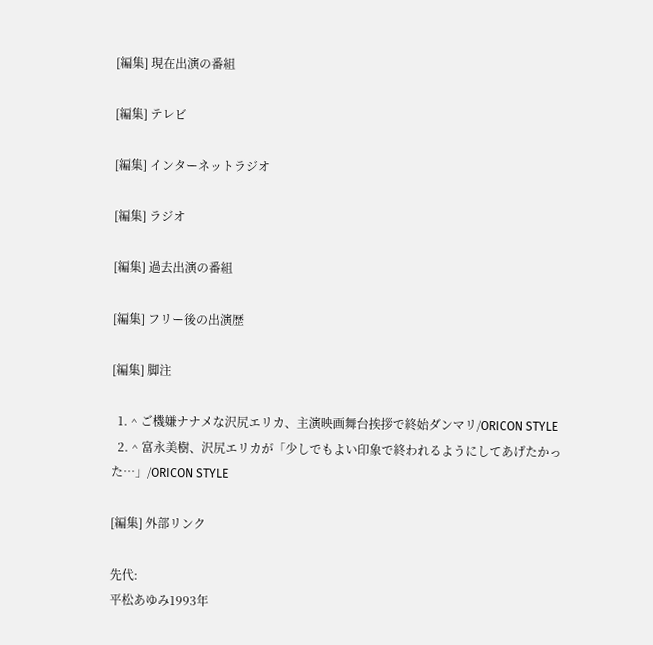[編集] 現在出演の番組

[編集] テレビ

[編集] インターネットラジオ

[編集] ラジオ

[編集] 過去出演の番組

[編集] フリー後の出演歴

[編集] 脚注

  1. ^ ご機嫌ナナメな沢尻エリカ、主演映画舞台挨拶で終始ダンマリ/ORICON STYLE
  2. ^ 富永美樹、沢尻エリカが「少しでもよい印象で終われるようにしてあげたかった…」/ORICON STYLE

[編集] 外部リンク

先代:
平松あゆみ1993年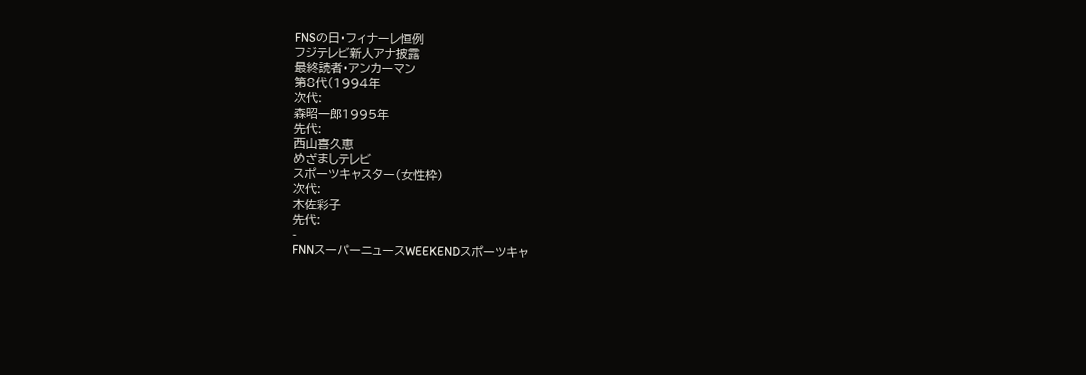FNSの日・フィナーレ恒例
フジテレビ新人アナ披露
最終読者・アンカーマン
第8代(1994年
次代:
森昭一郎1995年
先代:
西山喜久恵
めざましテレビ
スポーツキャスター(女性枠)
次代:
木佐彩子
先代:
-
FNNスーパーニュースWEEKENDスポーツキャ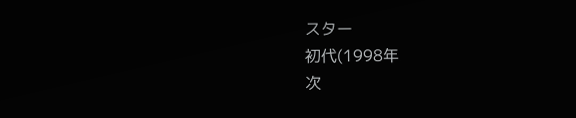スター
初代(1998年
次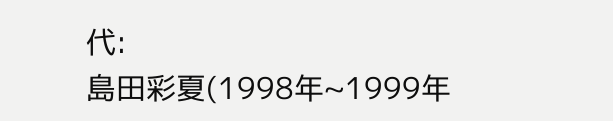代:
島田彩夏(1998年~1999年